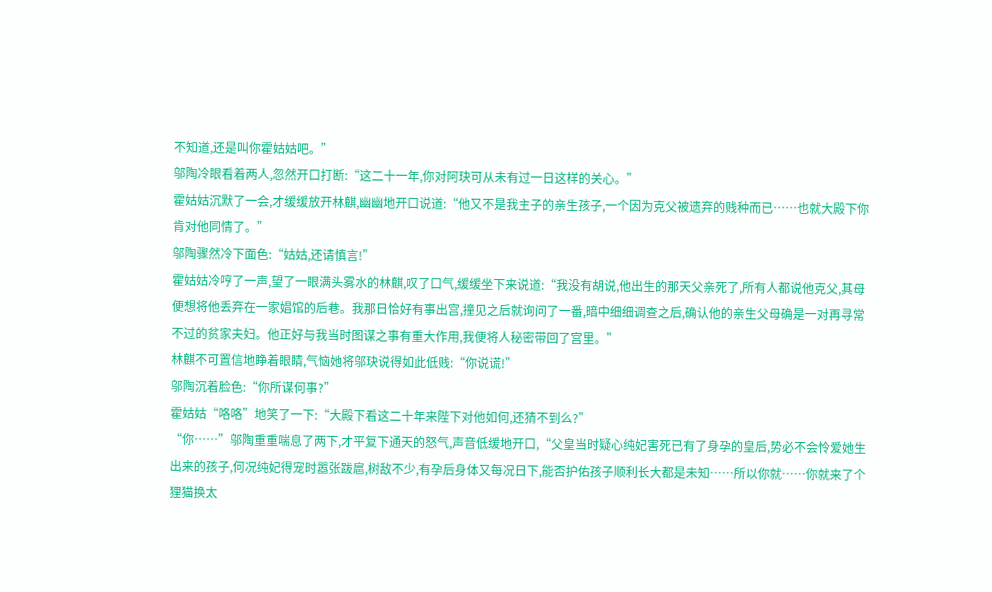不知道,还是叫你霍姑姑吧。”
邬陶冷眼看着两人,忽然开口打断:“这二十一年,你对阿玦可从未有过一日这样的关心。”
霍姑姑沉默了一会,才缓缓放开林麒,幽幽地开口说道:“他又不是我主子的亲生孩子,一个因为克父被遗弃的贱种而已……也就大殿下你肯对他同情了。”
邬陶骤然冷下面色:“姑姑,还请慎言!”
霍姑姑冷哼了一声,望了一眼满头雾水的林麒,叹了口气,缓缓坐下来说道:“我没有胡说,他出生的那天父亲死了,所有人都说他克父,其母便想将他丢弃在一家娼馆的后巷。我那日恰好有事出宫,撞见之后就询问了一番,暗中细细调查之后,确认他的亲生父母确是一对再寻常不过的贫家夫妇。他正好与我当时图谋之事有重大作用,我便将人秘密带回了宫里。”
林麒不可置信地睁着眼睛,气恼她将邬玦说得如此低贱:“你说谎!”
邬陶沉着脸色:“你所谋何事?”
霍姑姑“咯咯”地笑了一下:“大殿下看这二十年来陛下对他如何,还猜不到么?”
“你……”邬陶重重喘息了两下,才平复下通天的怒气,声音低缓地开口,“父皇当时疑心纯妃害死已有了身孕的皇后,势必不会怜爱她生出来的孩子,何况纯妃得宠时嚣张跋扈,树敌不少,有孕后身体又每况日下,能否护佑孩子顺利长大都是未知……所以你就……你就来了个狸猫换太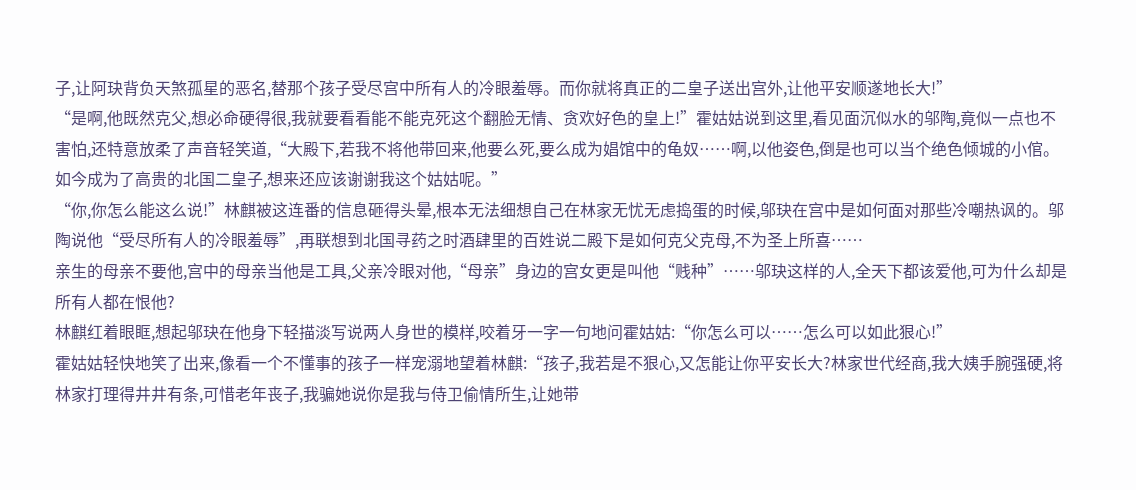子,让阿玦背负天煞孤星的恶名,替那个孩子受尽宫中所有人的冷眼羞辱。而你就将真正的二皇子送出宫外,让他平安顺遂地长大!”
“是啊,他既然克父,想必命硬得很,我就要看看能不能克死这个翻脸无情、贪欢好色的皇上!”霍姑姑说到这里,看见面沉似水的邬陶,竟似一点也不害怕,还特意放柔了声音轻笑道,“大殿下,若我不将他带回来,他要么死,要么成为娼馆中的龟奴……啊,以他姿色,倒是也可以当个绝色倾城的小倌。如今成为了高贵的北国二皇子,想来还应该谢谢我这个姑姑呢。”
“你,你怎么能这么说!”林麒被这连番的信息砸得头晕,根本无法细想自己在林家无忧无虑捣蛋的时候,邬玦在宫中是如何面对那些冷嘲热讽的。邬陶说他“受尽所有人的冷眼羞辱”,再联想到北国寻药之时酒肆里的百姓说二殿下是如何克父克母,不为圣上所喜……
亲生的母亲不要他,宫中的母亲当他是工具,父亲冷眼对他,“母亲”身边的宫女更是叫他“贱种”……邬玦这样的人,全天下都该爱他,可为什么却是所有人都在恨他?
林麒红着眼眶,想起邬玦在他身下轻描淡写说两人身世的模样,咬着牙一字一句地问霍姑姑:“你怎么可以……怎么可以如此狠心!”
霍姑姑轻快地笑了出来,像看一个不懂事的孩子一样宠溺地望着林麒:“孩子,我若是不狠心,又怎能让你平安长大?林家世代经商,我大姨手腕强硬,将林家打理得井井有条,可惜老年丧子,我骗她说你是我与侍卫偷情所生,让她带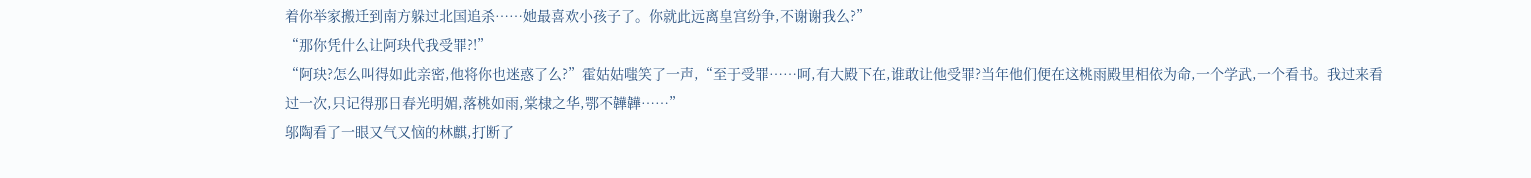着你举家搬迁到南方躲过北国追杀……她最喜欢小孩子了。你就此远离皇宫纷争,不谢谢我么?”
“那你凭什么让阿玦代我受罪?!”
“阿玦?怎么叫得如此亲密,他将你也迷惑了么?”霍姑姑嗤笑了一声,“至于受罪……呵,有大殿下在,谁敢让他受罪?当年他们便在这桃雨殿里相依为命,一个学武,一个看书。我过来看过一次,只记得那日春光明媚,落桃如雨,棠棣之华,鄂不韡韡……”
邬陶看了一眼又气又恼的林麒,打断了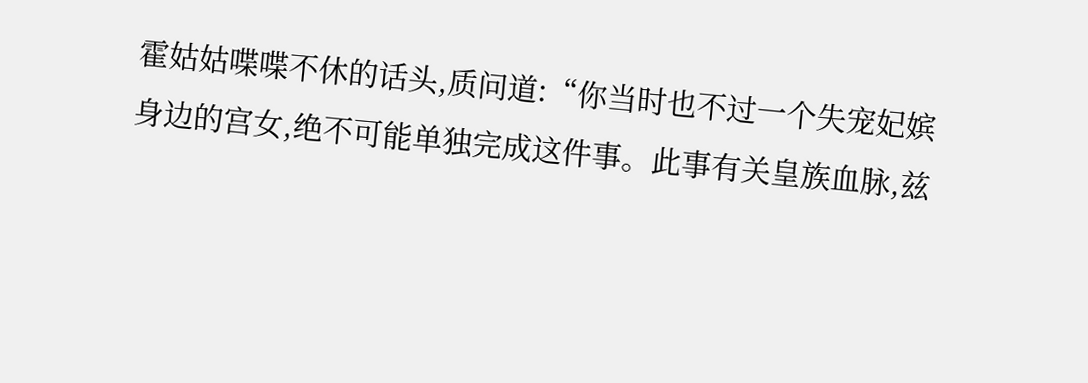霍姑姑喋喋不休的话头,质问道:“你当时也不过一个失宠妃嫔身边的宫女,绝不可能单独完成这件事。此事有关皇族血脉,兹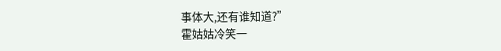事体大,还有谁知道?”
霍姑姑冷笑一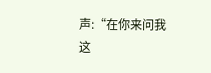声:“在你来问我这